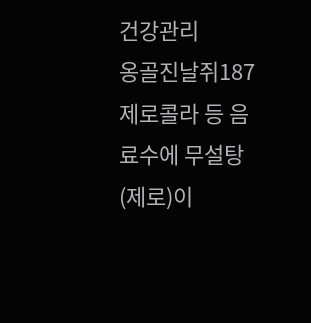건강관리
옹골진날쥐187
제로콜라 등 음료수에 무설탕(제로)이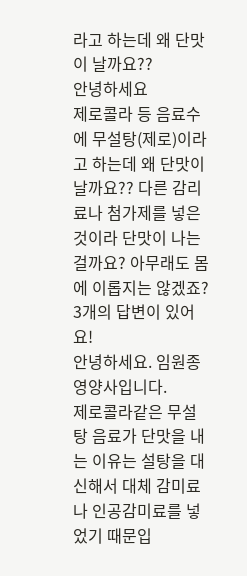라고 하는데 왜 단맛이 날까요??
안녕하세요
제로콜라 등 음료수에 무설탕(제로)이라고 하는데 왜 단맛이 날까요?? 다른 감리료나 첨가제를 넣은 것이라 단맛이 나는걸까요? 아무래도 몸에 이롭지는 않겠죠?
3개의 답변이 있어요!
안녕하세요. 임원종 영양사입니다.
제로콜라같은 무설탕 음료가 단맛을 내는 이유는 설탕을 대신해서 대체 감미료나 인공감미료를 넣었기 때문입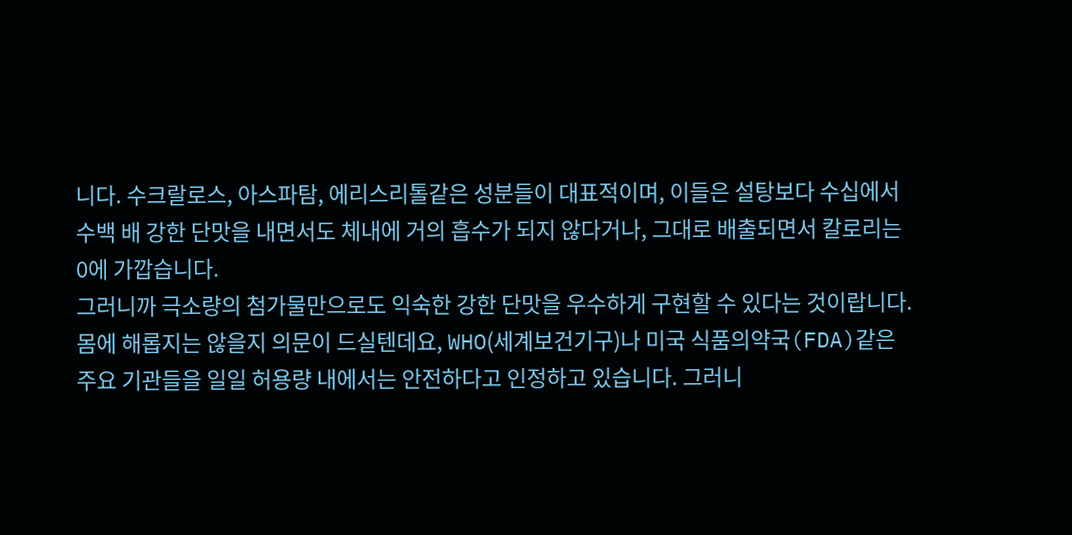니다. 수크랄로스, 아스파탐, 에리스리톨같은 성분들이 대표적이며, 이들은 설탕보다 수십에서 수백 배 강한 단맛을 내면서도 체내에 거의 흡수가 되지 않다거나, 그대로 배출되면서 칼로리는 0에 가깝습니다.
그러니까 극소량의 첨가물만으로도 익숙한 강한 단맛을 우수하게 구현할 수 있다는 것이랍니다. 몸에 해롭지는 않을지 의문이 드실텐데요, WHO(세계보건기구)나 미국 식품의약국(FDA)같은 주요 기관들을 일일 허용량 내에서는 안전하다고 인정하고 있습니다. 그러니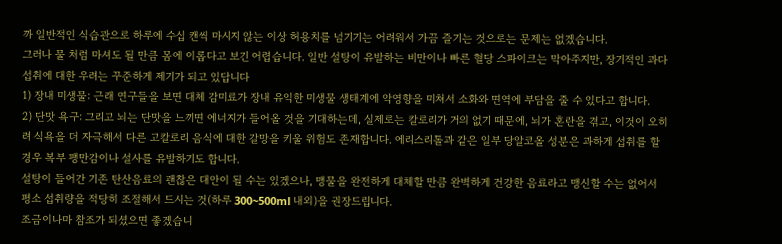까 일반적인 식습관으로 하루에 수십 캔씩 마시지 않는 이상 허용치를 넘기기는 어려워서 가끔 즐기는 것으로는 문제는 없겠습니다.
그러나 물 처럼 마셔도 될 만큼 몸에 이롭다고 보긴 어렵습니다. 일반 설탕이 유발하는 비만이나 빠른 혈당 스파이크는 막아주지만, 장기적인 과다 섭취에 대한 우려는 꾸준하게 제기가 되고 있답니다
1) 장내 미생물: 근래 연구들을 보면 대체 감미료가 장내 유익한 미생물 생태계에 악영향을 미쳐서 소화와 면역에 부담을 줄 수 있다고 합니다.
2) 단맛 욕구: 그리고 뇌는 단맛을 느끼면 에너지가 들어올 것을 기대하는데, 실제로는 칼로리가 거의 없기 때문에, 뇌가 혼란을 겪고, 이것이 오히려 식욕을 더 자극해서 다른 고칼로리 음식에 대한 갈망을 키울 위험도 존재합니다. 에리스리톨과 같은 일부 당알코올 성분은 과하게 섭취를 할 경우 복부 팽만감이나 설사를 유발하기도 합니다.
설탕이 들어간 기존 탄산음료의 괜찮은 대안이 될 수는 있겠으나, 맹물을 완전하게 대체할 만큼 완벽하게 건강한 음료라고 맹신할 수는 없어서 평소 섭취량을 적당히 조절해서 드시는 것(하루 300~500ml 내외)을 권장드립니다.
조금이나마 참조가 되셨으면 좋겠습니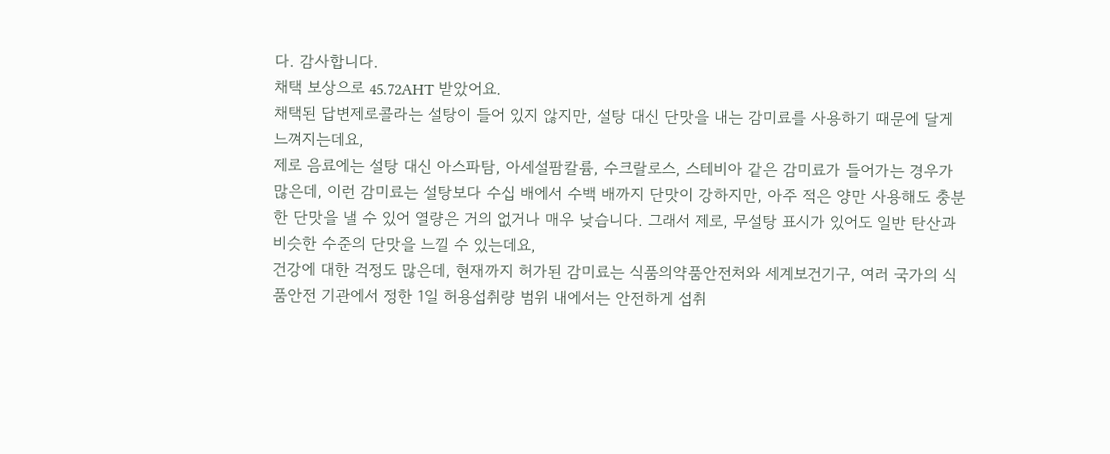다. 감사합니다.
채택 보상으로 45.72AHT 받았어요.
채택된 답변제로콜라는 설탕이 들어 있지 않지만, 설탕 대신 단맛을 내는 감미료를 사용하기 때문에 달게 느껴지는데요,
제로 음료에는 설탕 대신 아스파탐, 아세설팜칼륨, 수크랄로스, 스테비아 같은 감미료가 들어가는 경우가 많은데, 이런 감미료는 설탕보다 수십 배에서 수백 배까지 단맛이 강하지만, 아주 적은 양만 사용해도 충분한 단맛을 낼 수 있어 열량은 거의 없거나 매우 낮습니다. 그래서 제로, 무설탕 표시가 있어도 일반 탄산과 비슷한 수준의 단맛을 느낄 수 있는데요,
건강에 대한 걱정도 많은데, 현재까지 허가된 감미료는 식품의약품안전처와 세계보건기구, 여러 국가의 식품안전 기관에서 정한 1일 허용섭취량 범위 내에서는 안전하게 섭취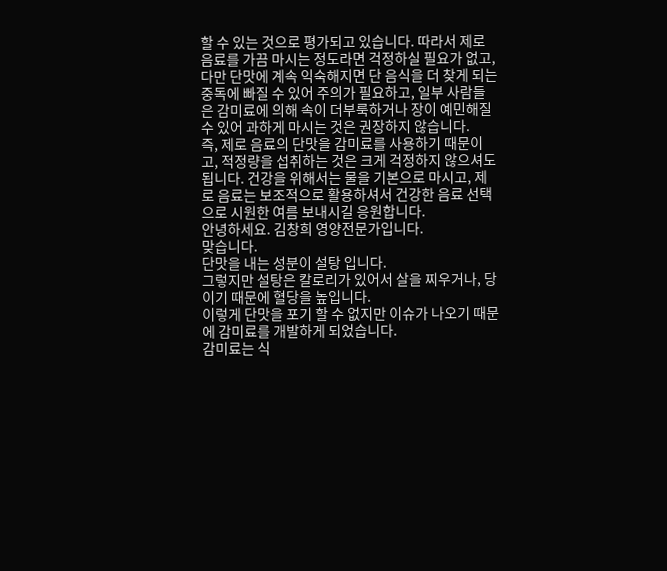할 수 있는 것으로 평가되고 있습니다. 따라서 제로 음료를 가끔 마시는 정도라면 걱정하실 필요가 없고, 다만 단맛에 계속 익숙해지면 단 음식을 더 찾게 되는 중독에 빠질 수 있어 주의가 필요하고, 일부 사람들은 감미료에 의해 속이 더부룩하거나 장이 예민해질 수 있어 과하게 마시는 것은 권장하지 않습니다.
즉, 제로 음료의 단맛을 감미료를 사용하기 때문이고, 적정량을 섭취하는 것은 크게 걱정하지 않으셔도 됩니다. 건강을 위해서는 물을 기본으로 마시고, 제로 음료는 보조적으로 활용하셔서 건강한 음료 선택으로 시원한 여름 보내시길 응원합니다.
안녕하세요. 김창희 영양전문가입니다.
맞습니다.
단맛을 내는 성분이 설탕 입니다.
그렇지만 설탕은 칼로리가 있어서 살을 찌우거나, 당이기 때문에 혈당을 높입니다.
이렇게 단맛을 포기 할 수 없지만 이슈가 나오기 때문에 감미료를 개발하게 되었습니다.
감미료는 식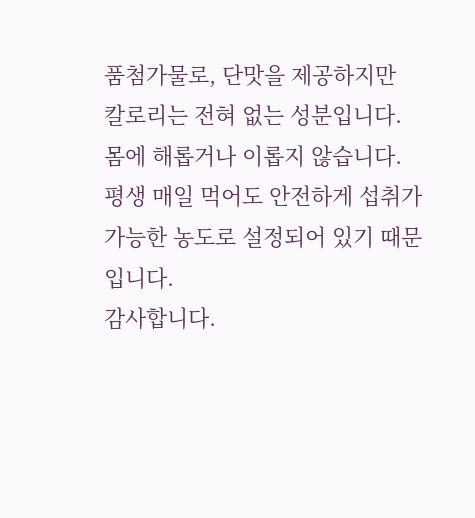품첨가물로, 단맛을 제공하지만
칼로리는 전혀 없는 성분입니다.
몸에 해롭거나 이롭지 않습니다.
평생 매일 먹어도 안전하게 섭취가 가능한 농도로 설정되어 있기 때문입니다.
감사합니다.